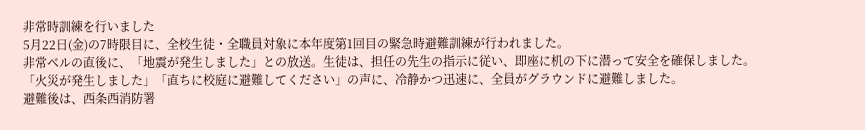非常時訓練を行いました
5月22日(金)の7時限目に、全校生徒・全職員対象に本年度第1回目の緊急時避難訓練が行われました。
非常ベルの直後に、「地震が発生しました」との放送。生徒は、担任の先生の指示に従い、即座に机の下に潜って安全を確保しました。
「火災が発生しました」「直ちに校庭に避難してください」の声に、冷静かつ迅速に、全員がグラウンドに避難しました。
避難後は、西条西消防署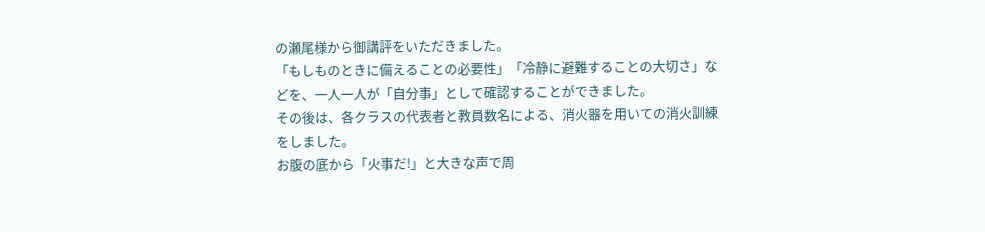の瀬尾様から御講評をいただきました。
「もしものときに備えることの必要性」「冷静に避難することの大切さ」などを、一人一人が「自分事」として確認することができました。
その後は、各クラスの代表者と教員数名による、消火器を用いての消火訓練をしました。
お腹の底から「火事だ!」と大きな声で周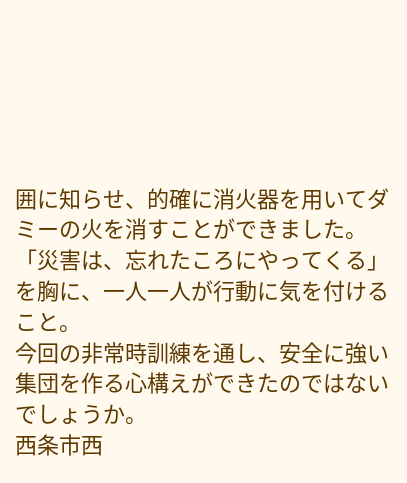囲に知らせ、的確に消火器を用いてダミーの火を消すことができました。
「災害は、忘れたころにやってくる」を胸に、一人一人が行動に気を付けること。
今回の非常時訓練を通し、安全に強い集団を作る心構えができたのではないでしょうか。
西条市西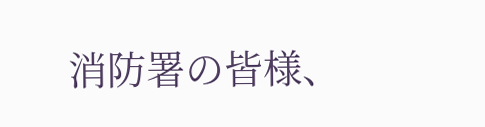消防署の皆様、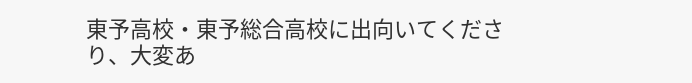東予高校・東予総合高校に出向いてくださり、大変あ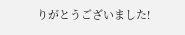りがとうございました!